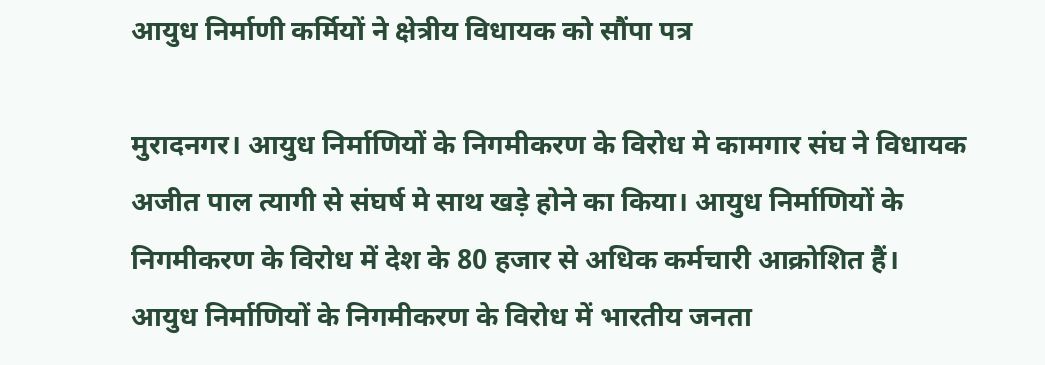आयुध निर्माणी कर्मियों ने क्षेत्रीय विधायक को सौंपा पत्र

मुरादनगर। आयुध निर्माणियों के निगमीकरण के विरोध मे कामगार संघ ने विधायक अजीत पाल त्यागी से संघर्ष मे साथ खड़े होने का किया। आयुध निर्माणियों के निगमीकरण के विरोध में देश के 80 हजार से अधिक कर्मचारी आक्रोशित हैं। आयुध निर्माणियों के निगमीकरण के विरोध में भारतीय जनता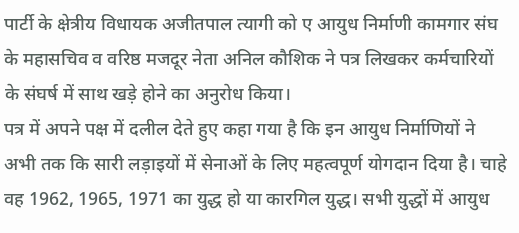पार्टी के क्षेत्रीय विधायक अजीतपाल त्यागी को ए आयुध निर्माणी कामगार संघ के महासचिव व वरिष्ठ मजदूर नेता अनिल कौशिक ने पत्र लिखकर कर्मचारियों के संघर्ष में साथ खड़े होने का अनुरोध किया।
पत्र में अपने पक्ष में दलील देते हुए कहा गया है कि इन आयुध निर्माणियों ने अभी तक कि सारी लड़ाइयों में सेनाओं के लिए महत्वपूर्ण योगदान दिया है। चाहे वह 1962, 1965, 1971 का युद्ध हो या कारगिल युद्ध। सभी युद्धों में आयुध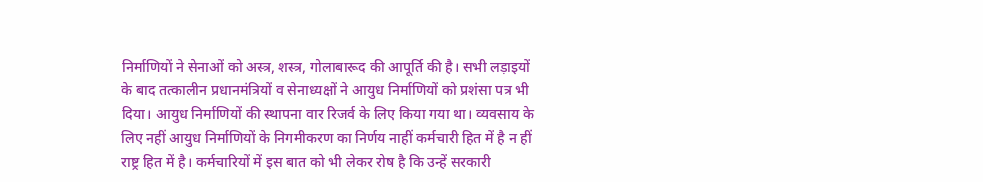निर्माणियों ने सेनाओं को अस्त्र, शस्त्र, गोलाबारूद की आपूर्ति की है। सभी लड़ाइयों के बाद तत्कालीन प्रधानमंत्रियों व सेनाध्यक्षों ने आयुध निर्माणियों को प्रशंसा पत्र भी दिया। आयुध निर्माणियों की स्थापना वार रिजर्व के लिए किया गया था। व्यवसाय के लिए नहीं आयुध निर्माणियों के निगमीकरण का निर्णय नाहीं कर्मचारी हित में है न हीं राष्ट्र हित में है। कर्मचारियों में इस बात को भी लेकर रोष है कि उन्हें सरकारी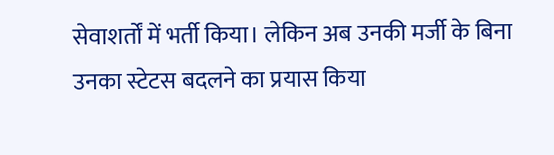सेवाशर्तों में भर्ती किया। लेकिन अब उनकी मर्जी के बिना उनका स्टेटस बदलने का प्रयास किया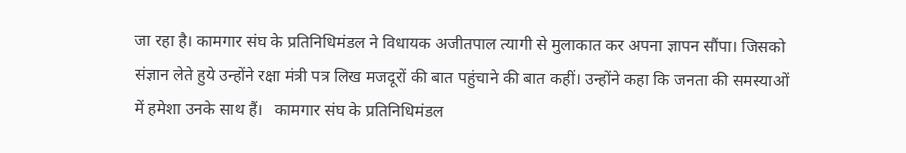जा रहा है। कामगार संघ के प्रतिनिधिमंडल ने विधायक अजीतपाल त्यागी से मुलाकात कर अपना ज्ञापन सौंपा। जिसको संज्ञान लेते हुये उन्होंने रक्षा मंत्री पत्र लिख मजदूरों की बात पहुंचाने की बात कहीं। उन्होंने कहा कि जनता की समस्याओं में हमेशा उनके साथ हैं।   कामगार संघ के प्रतिनिधिमंडल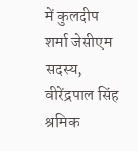में कुलदीप शर्मा जेसीएम सदस्य, वीरेंद्रपाल सिंह श्रमिक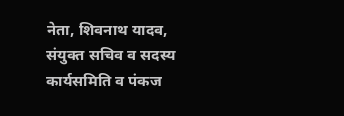नेता, शिवनाथ यादव, संयुक्त सचिव व सदस्य कार्यसमिति व पंकज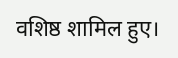वशिष्ठ शामिल हुए।